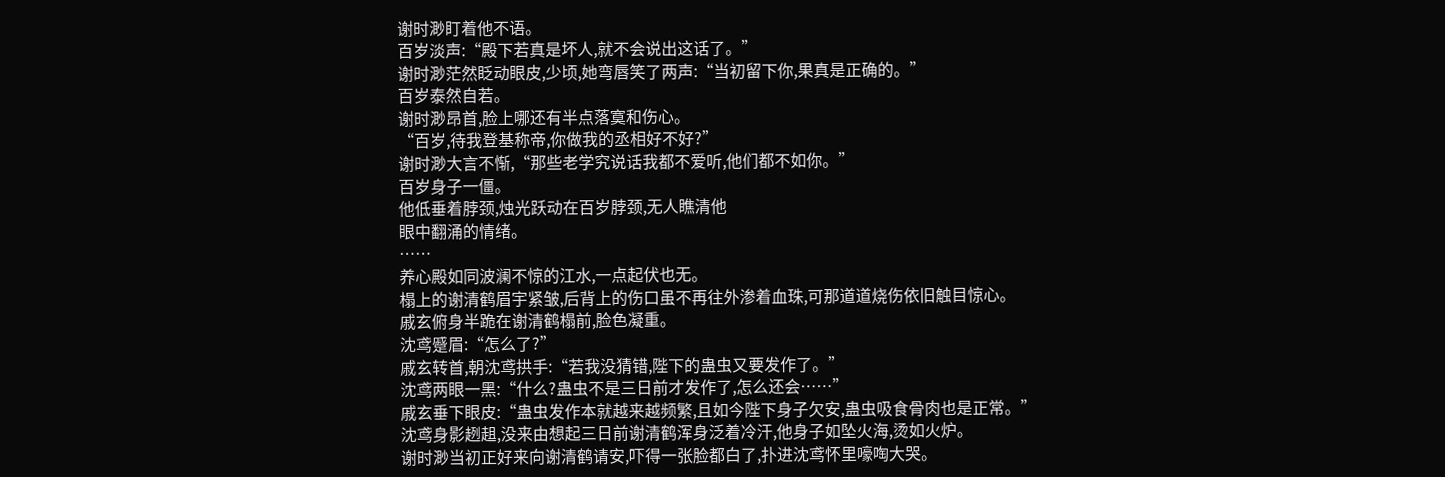谢时渺盯着他不语。
百岁淡声:“殿下若真是坏人,就不会说出这话了。”
谢时渺茫然眨动眼皮,少顷,她弯唇笑了两声:“当初留下你,果真是正确的。”
百岁泰然自若。
谢时渺昂首,脸上哪还有半点落寞和伤心。
“百岁,待我登基称帝,你做我的丞相好不好?”
谢时渺大言不惭,“那些老学究说话我都不爱听,他们都不如你。”
百岁身子一僵。
他低垂着脖颈,烛光跃动在百岁脖颈,无人瞧清他
眼中翻涌的情绪。
……
养心殿如同波澜不惊的江水,一点起伏也无。
榻上的谢清鹤眉宇紧皱,后背上的伤口虽不再往外渗着血珠,可那道道烧伤依旧触目惊心。
戚玄俯身半跪在谢清鹤榻前,脸色凝重。
沈鸢蹙眉:“怎么了?”
戚玄转首,朝沈鸢拱手:“若我没猜错,陛下的蛊虫又要发作了。”
沈鸢两眼一黑:“什么?蛊虫不是三日前才发作了,怎么还会……”
戚玄垂下眼皮:“蛊虫发作本就越来越频繁,且如今陛下身子欠安,蛊虫吸食骨肉也是正常。”
沈鸢身影趔趄,没来由想起三日前谢清鹤浑身泛着冷汗,他身子如坠火海,烫如火炉。
谢时渺当初正好来向谢清鹤请安,吓得一张脸都白了,扑进沈鸢怀里嚎啕大哭。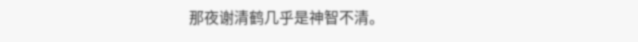那夜谢清鹤几乎是神智不清。